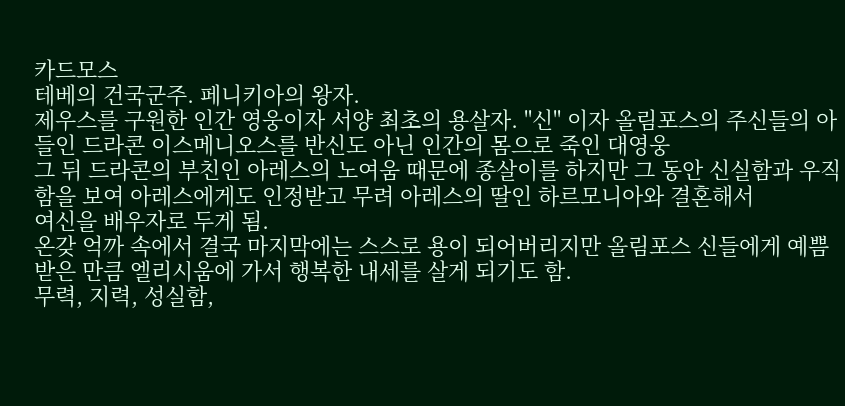카드모스
테베의 건국군주. 페니키아의 왕자.
제우스를 구원한 인간 영웅이자 서양 최초의 용살자. "신" 이자 올림포스의 주신들의 아들인 드라콘 이스메니오스를 반신도 아닌 인간의 몸으로 죽인 대영웅
그 뒤 드라콘의 부친인 아레스의 노여움 때문에 종살이를 하지만 그 동안 신실함과 우직함을 보여 아레스에게도 인정받고 무려 아레스의 딸인 하르모니아와 결혼해서
여신을 배우자로 두게 됨.
온갖 억까 속에서 결국 마지막에는 스스로 용이 되어버리지만 올림포스 신들에게 예쁨받은 만큼 엘리시움에 가서 행복한 내세를 살게 되기도 함.
무력, 지력, 성실함,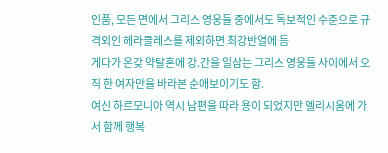인품, 모든 면에서 그리스 영웅들 중에서도 독보적인 수준으로 규격외인 헤라클레스를 제외하면 최강반열에 듬
게다가 온갖 약탈혼에 강.간을 일삼는 그리스 영웅들 사이에서 오직 한 여자만을 바라본 순애보이기도 함.
여신 하르모니아 역시 남편을 따라 용이 되었지만 엘리시움에 가서 함께 행복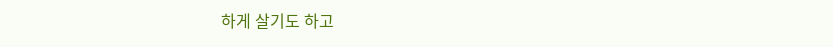하게 살기도 하고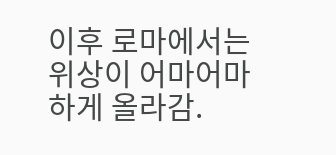이후 로마에서는 위상이 어마어마하게 올라감.